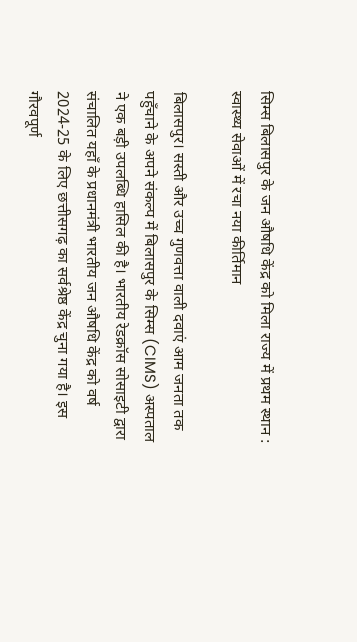सिम्स बिलासपुर के जन औषधि केंद्र को मिला राज्य में प्रथम स्थान : स्वास्थ्य सेवाओं में रचा नया कीर्तिमान

बिलासपुर। सस्ती और उच्च गुणवत्ता वाली दवाएं आम जनता तक पहुँचाने के अपने संकल्प में बिलासपुर के सिम्स (CIMS) अस्पताल ने एक बड़ी उपलब्धि हासिल की है। भारतीय रेडक्रॉस सोसाइटी द्वारा संचालित यहाँ के प्रधानमंत्री भारतीय जन औषधि केंद्र को वर्ष 2024-25 के लिए छत्तीसगढ़ का सर्वश्रेष्ठ केंद्र चुना गया है। इस गौरवपूर्ण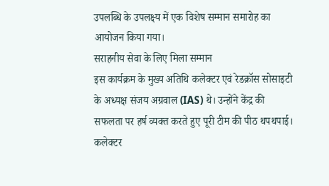उपलब्धि के उपलक्ष्य में एक विशेष सम्मान समारोह का आयोजन किया गया।
सराहनीय सेवा के लिए मिला सम्मान
इस कार्यक्रम के मुख्य अतिथि कलेक्टर एवं रेडक्रॉस सोसाइटी के अध्यक्ष संजय अग्रवाल (IAS) थे। उन्होंने केंद्र की सफलता पर हर्ष व्यक्त करते हुए पूरी टीम की पीठ थपथपाई। कलेक्टर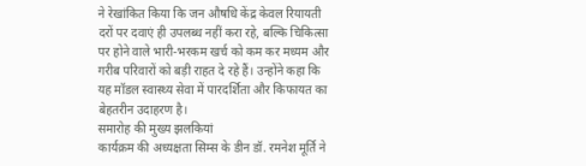ने रेखांकित किया कि जन औषधि केंद्र केवल रियायती दरों पर दवाएं ही उपलब्ध नहीं करा रहे, बल्कि चिकित्सा पर होने वाले भारी-भरकम खर्च को कम कर मध्यम और गरीब परिवारों को बड़ी राहत दे रहे हैं। उन्होंने कहा कि यह मॉडल स्वास्थ्य सेवा में पारदर्शिता और किफायत का बेहतरीन उदाहरण है।
समारोह की मुख्य झलकियां
कार्यक्रम की अध्यक्षता सिम्स के डीन डॉ. रमनेश मूर्ति ने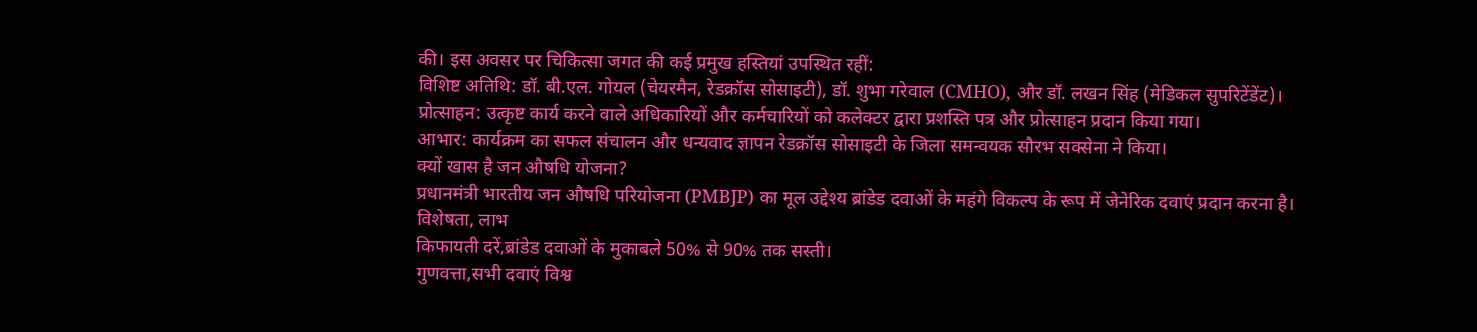की। इस अवसर पर चिकित्सा जगत की कई प्रमुख हस्तियां उपस्थित रहीं:
विशिष्ट अतिथि: डॉ. बी.एल. गोयल (चेयरमैन, रेडक्रॉस सोसाइटी), डॉ. शुभा गरेवाल (CMHO), और डॉ. लखन सिंह (मेडिकल सुपरिटेंडेंट)।
प्रोत्साहन: उत्कृष्ट कार्य करने वाले अधिकारियों और कर्मचारियों को कलेक्टर द्वारा प्रशस्ति पत्र और प्रोत्साहन प्रदान किया गया।
आभार: कार्यक्रम का सफल संचालन और धन्यवाद ज्ञापन रेडक्रॉस सोसाइटी के जिला समन्वयक सौरभ सक्सेना ने किया।
क्यों खास है जन औषधि योजना?
प्रधानमंत्री भारतीय जन औषधि परियोजना (PMBJP) का मूल उद्देश्य ब्रांडेड दवाओं के महंगे विकल्प के रूप में जेनेरिक दवाएं प्रदान करना है।
विशेषता, लाभ
किफायती दरें,ब्रांडेड दवाओं के मुकाबले 50% से 90% तक सस्ती।
गुणवत्ता,सभी दवाएं विश्व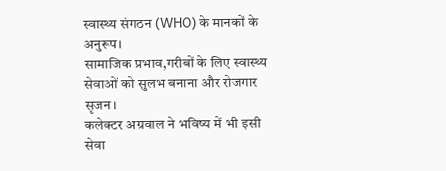स्वास्थ्य संगठन (WHO) के मानकों के अनुरूप।
सामाजिक प्रभाव,गरीबों के लिए स्वास्थ्य सेवाओं को सुलभ बनाना और रोजगार सृजन।
कलेक्टर अग्रवाल ने भविष्य में भी इसी सेवा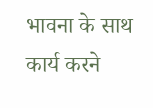भावना के साथ कार्य करने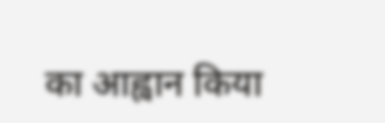का आह्वान किया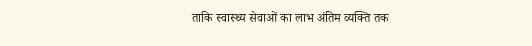ताकि स्वास्थ्य सेवाओं का लाभ अंतिम व्यक्ति तक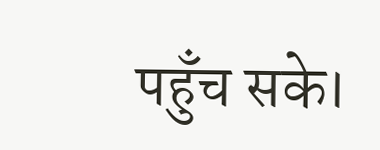पहुँच सके।